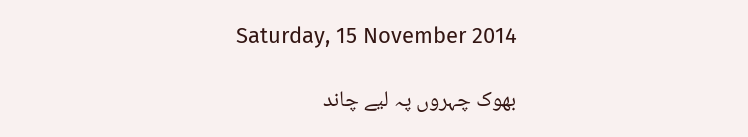Saturday, 15 November 2014

بھوک چہروں پہ لیے چاند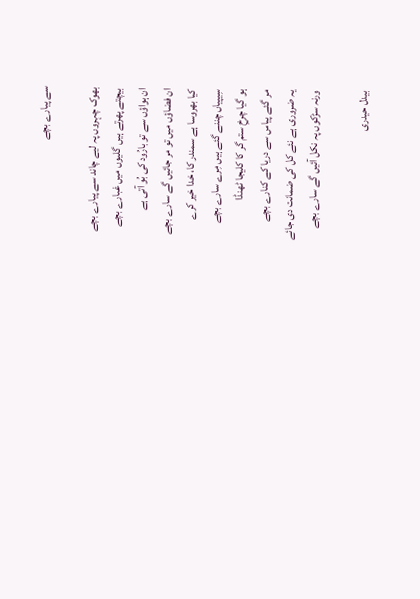سے پیارے بچے

بھوک چہروں پہ لیے چاند سے پیارے بچے
بیچتے پھرتے ہیں گلیوں میں غبارے بچے
ان ہواؤں سے تو بارُود کی بُو آتی ہے
ان فضاؤں میں تو مر جائیں گے سارے بچے
کیا بھروسا ہے سمندر کا، خدا خیر کرے
سِیپیاں چننے گئے ہیں مِرے سارے بچے
ہو گیا چرخِ ستم گر کا کلیجا ٹھنڈا
مر گئے پیاس سے دریا کے کنارے بچے
یہ ضروری ہے نئے کل کی ضمانت دی جائے
ورنہ سڑکوں پہ نکل آئیں گے سارے بچے

بیدل حیدری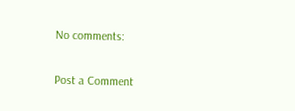No comments:

Post a Comment